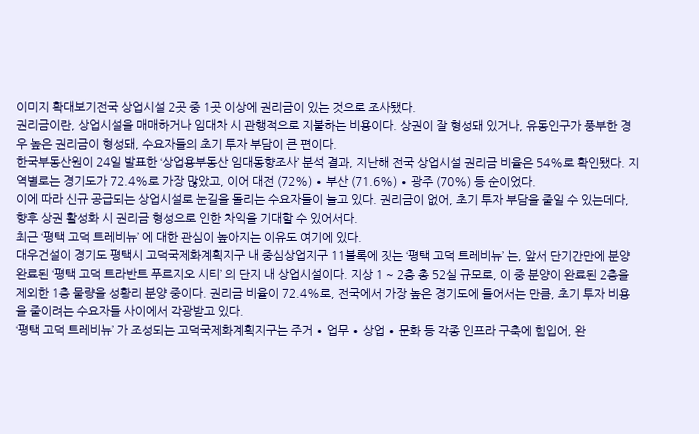이미지 확대보기전국 상업시설 2곳 중 1곳 이상에 권리금이 있는 것으로 조사됐다.
권리금이란, 상업시설을 매매하거나 임대차 시 관행적으로 지불하는 비용이다. 상권이 잘 형성돼 있거나, 유동인구가 풍부한 경우 높은 권리금이 형성돼, 수요자들의 초기 투자 부담이 큰 편이다.
한국부동산원이 24일 발표한 ‘상업용부동산 임대동향조사’ 분석 결과, 지난해 전국 상업시설 권리금 비율은 54%로 확인됐다. 지역별로는 경기도가 72.4%로 가장 많았고, 이어 대전 (72%) ∙ 부산 (71.6%) ∙ 광주 (70%) 등 순이었다.
이에 따라 신규 공급되는 상업시설로 눈길을 돌리는 수요자들이 늘고 있다. 권리금이 없어, 초기 투자 부담을 줄일 수 있는데다, 향후 상권 활성화 시 권리금 형성으로 인한 차익을 기대할 수 있어서다.
최근 ‘평택 고덕 트레비뉴’ 에 대한 관심이 높아지는 이유도 여기에 있다.
대우건설이 경기도 평택시 고덕국제화계획지구 내 중심상업지구 11블록에 짓는 ‘평택 고덕 트레비뉴’ 는, 앞서 단기간만에 분양 완료된 ‘평택 고덕 트라반트 푸르지오 시티’ 의 단지 내 상업시설이다. 지상 1 ~ 2층 총 52실 규모로, 이 중 분양이 완료된 2층을 제외한 1층 물량을 성황리 분양 중이다. 권리금 비율이 72.4%로, 전국에서 가장 높은 경기도에 들어서는 만큼, 초기 투자 비용을 줄이려는 수요자들 사이에서 각광받고 있다.
‘평택 고덕 트레비뉴’ 가 조성되는 고덕국제화계획지구는 주거 ∙ 업무 ∙ 상업 ∙ 문화 등 각종 인프라 구축에 힘입어, 완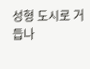성형 도시로 거듭나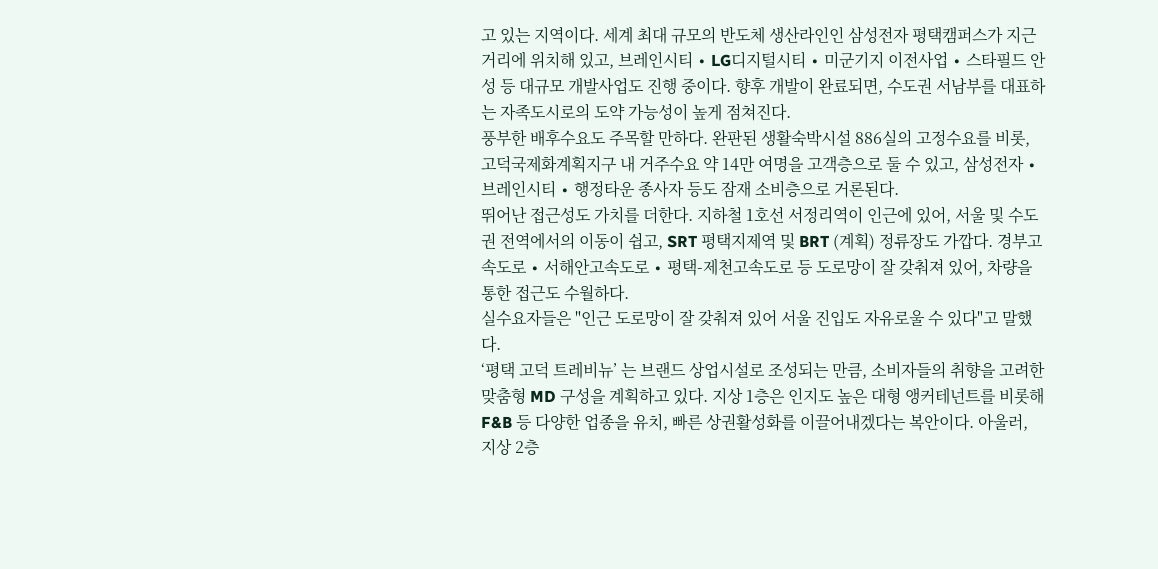고 있는 지역이다. 세계 최대 규모의 반도체 생산라인인 삼성전자 평택캠퍼스가 지근거리에 위치해 있고, 브레인시티 ∙ LG디지털시티 ∙ 미군기지 이전사업 ∙ 스타필드 안성 등 대규모 개발사업도 진행 중이다. 향후 개발이 완료되면, 수도권 서남부를 대표하는 자족도시로의 도약 가능성이 높게 점쳐진다.
풍부한 배후수요도 주목할 만하다. 완판된 생활숙박시설 886실의 고정수요를 비롯, 고덕국제화계획지구 내 거주수요 약 14만 여명을 고객층으로 둘 수 있고, 삼성전자 ∙ 브레인시티 ∙ 행정타운 종사자 등도 잠재 소비층으로 거론된다.
뛰어난 접근성도 가치를 더한다. 지하철 1호선 서정리역이 인근에 있어, 서울 및 수도권 전역에서의 이동이 쉽고, SRT 평택지제역 및 BRT (계획) 정류장도 가깝다. 경부고속도로 ∙ 서해안고속도로 ∙ 평택-제천고속도로 등 도로망이 잘 갖춰져 있어, 차량을 통한 접근도 수월하다.
실수요자들은 "인근 도로망이 잘 갖춰져 있어 서울 진입도 자유로울 수 있다"고 말했다.
‘평택 고덕 트레비뉴’ 는 브랜드 상업시설로 조성되는 만큼, 소비자들의 취향을 고려한 맞춤형 MD 구성을 계획하고 있다. 지상 1층은 인지도 높은 대형 앵커테넌트를 비롯해 F&B 등 다양한 업종을 유치, 빠른 상권활성화를 이끌어내겠다는 복안이다. 아울러, 지상 2층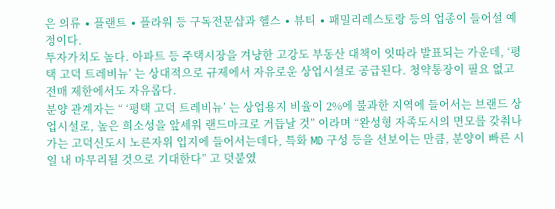은 의류 ∙ 플랜트 ∙ 플라워 등 구독전문샵과 헬스 ∙ 뷰티 ∙ 패밀리레스토랑 등의 업종이 들어설 예정이다.
투자가치도 높다. 아파트 등 주택시장을 겨냥한 고강도 부동산 대책이 잇따라 발표되는 가운데, ‘평택 고덕 트레비뉴’ 는 상대적으로 규제에서 자유로운 상업시설로 공급된다. 청약통장이 필요 없고 전매 제한에서도 자유롭다.
분양 관계자는 “ ‘평택 고덕 트레비뉴’ 는 상업용지 비율이 2%에 불과한 지역에 들어서는 브랜드 상업시설로, 높은 희소성을 앞세워 랜드마크로 거듭날 것” 이라며 “완성형 자족도시의 면모를 갖춰나가는 고덕신도시 노른자위 입지에 들어서는데다, 특화 MD 구성 등을 선보이는 만큼, 분양이 빠른 시일 내 마무리될 것으로 기대한다” 고 덧붙였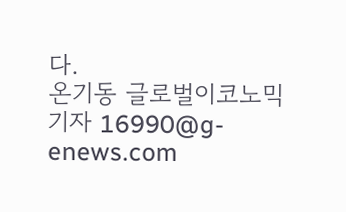다.
온기동 글로벌이코노믹 기자 16990@g-enews.com